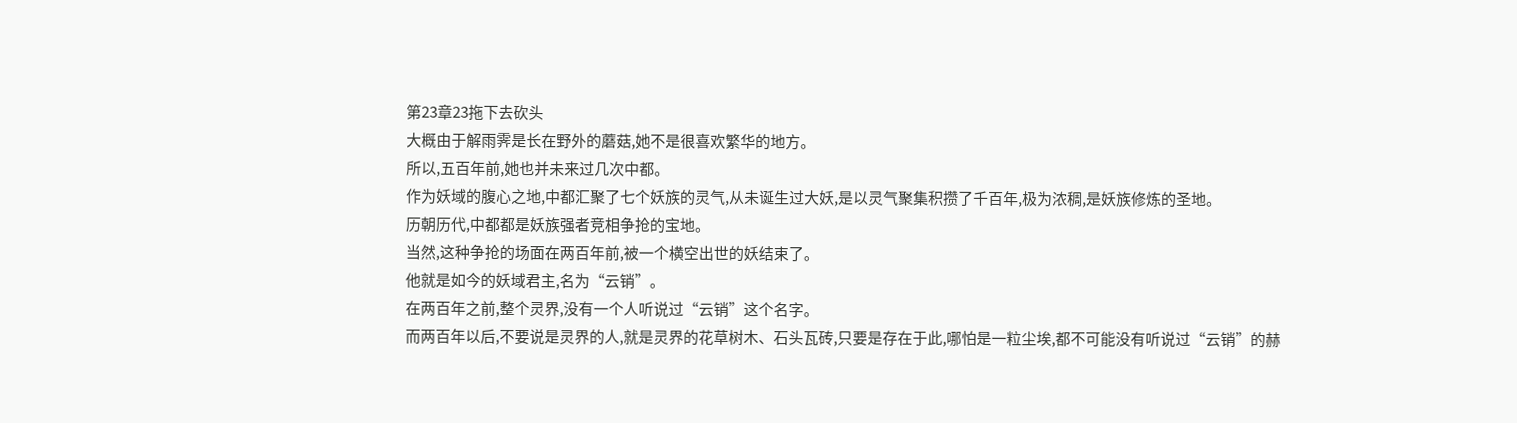第23章23拖下去砍头
大概由于解雨霁是长在野外的蘑菇,她不是很喜欢繁华的地方。
所以,五百年前,她也并未来过几次中都。
作为妖域的腹心之地,中都汇聚了七个妖族的灵气,从未诞生过大妖,是以灵气聚集积攒了千百年,极为浓稠,是妖族修炼的圣地。
历朝历代,中都都是妖族强者竞相争抢的宝地。
当然,这种争抢的场面在两百年前,被一个横空出世的妖结束了。
他就是如今的妖域君主,名为“云销”。
在两百年之前,整个灵界,没有一个人听说过“云销”这个名字。
而两百年以后,不要说是灵界的人,就是灵界的花草树木、石头瓦砖,只要是存在于此,哪怕是一粒尘埃,都不可能没有听说过“云销”的赫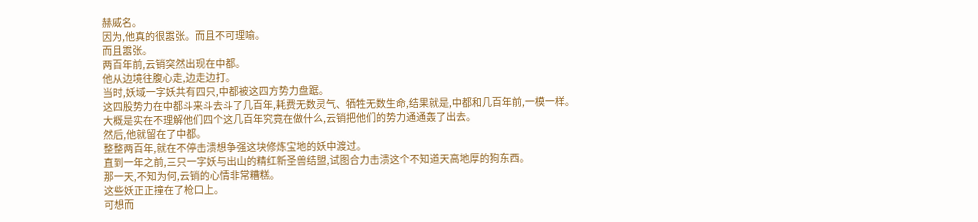赫威名。
因为,他真的很嚣张。而且不可理喻。
而且嚣张。
两百年前,云销突然出现在中都。
他从边境往腹心走,边走边打。
当时,妖域一字妖共有四只,中都被这四方势力盘踞。
这四股势力在中都斗来斗去斗了几百年,耗费无数灵气、牺牲无数生命,结果就是,中都和几百年前,一模一样。
大概是实在不理解他们四个这几百年究竟在做什么,云销把他们的势力通通轰了出去。
然后,他就留在了中都。
整整两百年,就在不停击溃想争强这块修炼宝地的妖中渡过。
直到一年之前,三只一字妖与出山的精红新圣兽结盟,试图合力击溃这个不知道天高地厚的狗东西。
那一天,不知为何,云销的心情非常糟糕。
这些妖正正撞在了枪口上。
可想而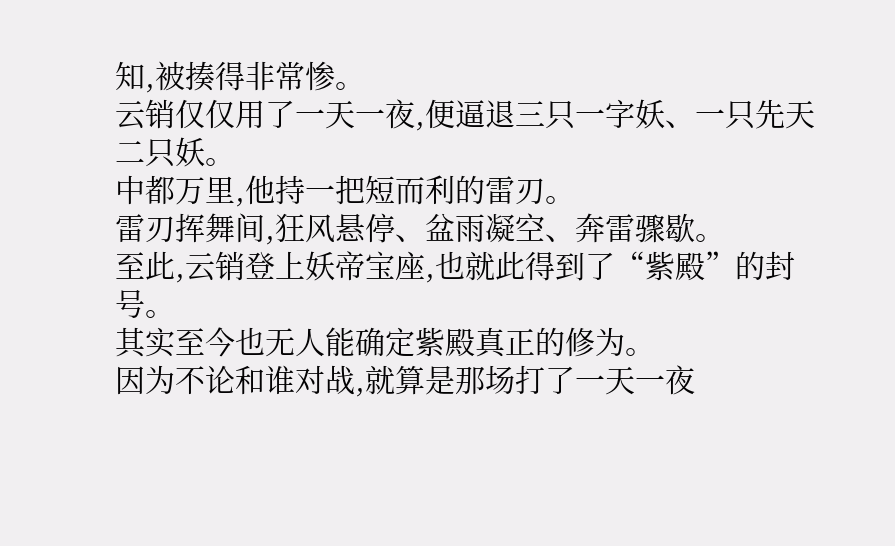知,被揍得非常惨。
云销仅仅用了一天一夜,便逼退三只一字妖、一只先天二只妖。
中都万里,他持一把短而利的雷刃。
雷刃挥舞间,狂风悬停、盆雨凝空、奔雷骤歇。
至此,云销登上妖帝宝座,也就此得到了“紫殿”的封号。
其实至今也无人能确定紫殿真正的修为。
因为不论和谁对战,就算是那场打了一天一夜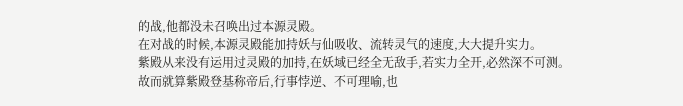的战,他都没未召唤出过本源灵殿。
在对战的时候,本源灵殿能加持妖与仙吸收、流转灵气的速度,大大提升实力。
紫殿从来没有运用过灵殿的加持,在妖域已经全无敌手,若实力全开,必然深不可测。
故而就算紫殿登基称帝后,行事悖逆、不可理喻,也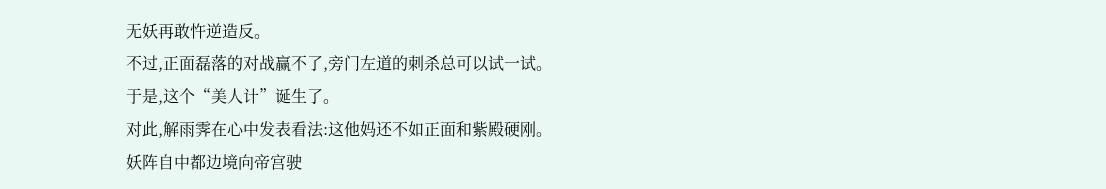无妖再敢忤逆造反。
不过,正面磊落的对战赢不了,旁门左道的刺杀总可以试一试。
于是,这个“美人计”诞生了。
对此,解雨霁在心中发表看法:这他妈还不如正面和紫殿硬刚。
妖阵自中都边境向帝宫驶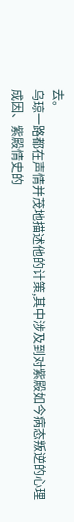去。
乌琼一路都在声情并茂地描述他的计策,其中涉及到对紫殿如今病态叛逆的心理成因、紫殿情史的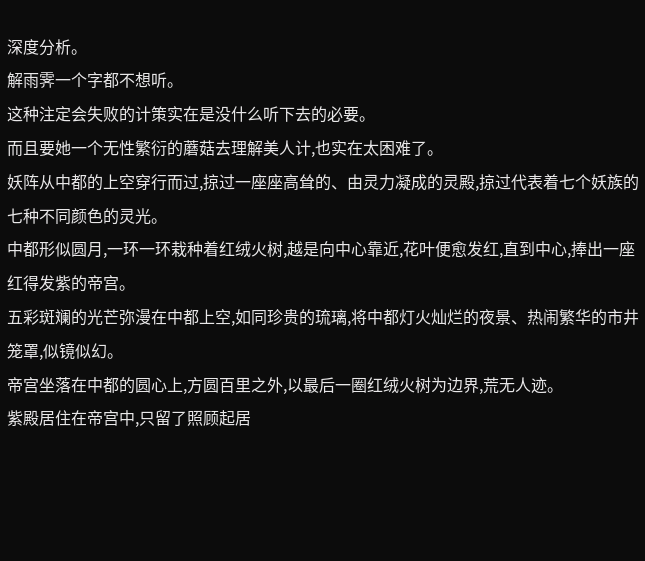深度分析。
解雨霁一个字都不想听。
这种注定会失败的计策实在是没什么听下去的必要。
而且要她一个无性繁衍的蘑菇去理解美人计,也实在太困难了。
妖阵从中都的上空穿行而过,掠过一座座高耸的、由灵力凝成的灵殿,掠过代表着七个妖族的七种不同颜色的灵光。
中都形似圆月,一环一环栽种着红绒火树,越是向中心靠近,花叶便愈发红,直到中心,捧出一座红得发紫的帝宫。
五彩斑斓的光芒弥漫在中都上空,如同珍贵的琉璃,将中都灯火灿烂的夜景、热闹繁华的市井笼罩,似镜似幻。
帝宫坐落在中都的圆心上,方圆百里之外,以最后一圈红绒火树为边界,荒无人迹。
紫殿居住在帝宫中,只留了照顾起居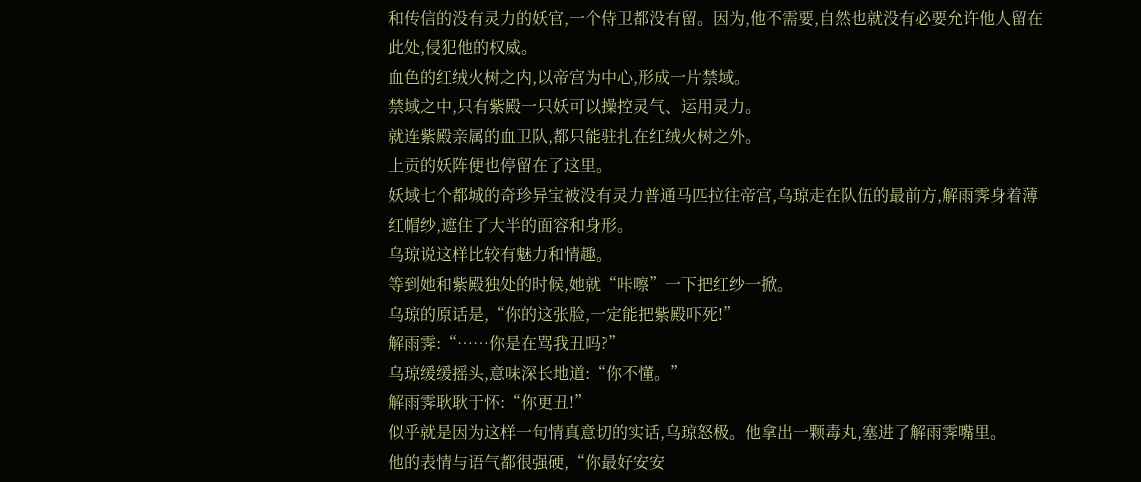和传信的没有灵力的妖官,一个侍卫都没有留。因为,他不需要,自然也就没有必要允许他人留在此处,侵犯他的权威。
血色的红绒火树之内,以帝宫为中心,形成一片禁域。
禁域之中,只有紫殿一只妖可以操控灵气、运用灵力。
就连紫殿亲属的血卫队,都只能驻扎在红绒火树之外。
上贡的妖阵便也停留在了这里。
妖域七个都城的奇珍异宝被没有灵力普通马匹拉往帝宫,乌琼走在队伍的最前方,解雨霁身着薄红帽纱,遮住了大半的面容和身形。
乌琼说这样比较有魅力和情趣。
等到她和紫殿独处的时候,她就“咔嚓”一下把红纱一掀。
乌琼的原话是,“你的这张脸,一定能把紫殿吓死!”
解雨霁:“……你是在骂我丑吗?”
乌琼缓缓摇头,意味深长地道:“你不懂。”
解雨霁耿耿于怀:“你更丑!”
似乎就是因为这样一句情真意切的实话,乌琼怒极。他拿出一颗毒丸,塞进了解雨霁嘴里。
他的表情与语气都很强硬,“你最好安安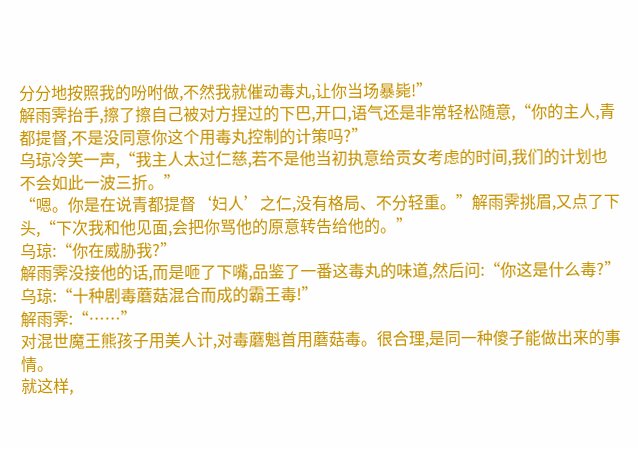分分地按照我的吩咐做,不然我就催动毒丸,让你当场暴毙!”
解雨霁抬手,擦了擦自己被对方捏过的下巴,开口,语气还是非常轻松随意,“你的主人,青都提督,不是没同意你这个用毒丸控制的计策吗?”
乌琼冷笑一声,“我主人太过仁慈,若不是他当初执意给贡女考虑的时间,我们的计划也不会如此一波三折。”
“嗯。你是在说青都提督‘妇人’之仁,没有格局、不分轻重。”解雨霁挑眉,又点了下头,“下次我和他见面,会把你骂他的原意转告给他的。”
乌琼:“你在威胁我?”
解雨霁没接他的话,而是咂了下嘴,品鉴了一番这毒丸的味道,然后问:“你这是什么毒?”
乌琼:“十种剧毒蘑菇混合而成的霸王毒!”
解雨霁:“……”
对混世魔王熊孩子用美人计,对毒蘑魁首用蘑菇毒。很合理,是同一种傻子能做出来的事情。
就这样,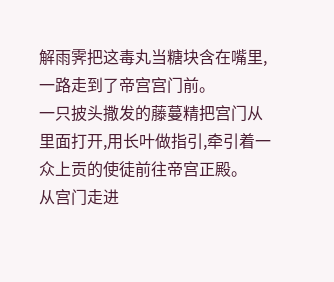解雨霁把这毒丸当糖块含在嘴里,一路走到了帝宫宫门前。
一只披头撒发的藤蔓精把宫门从里面打开,用长叶做指引,牵引着一众上贡的使徒前往帝宫正殿。
从宫门走进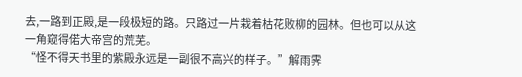去,一路到正殿,是一段极短的路。只路过一片栽着枯花败柳的园林。但也可以从这一角窥得偌大帝宫的荒芜。
“怪不得天书里的紫殿永远是一副很不高兴的样子。”解雨霁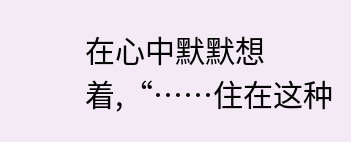在心中默默想着,“……住在这种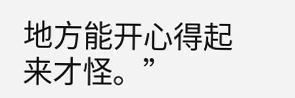地方能开心得起来才怪。”